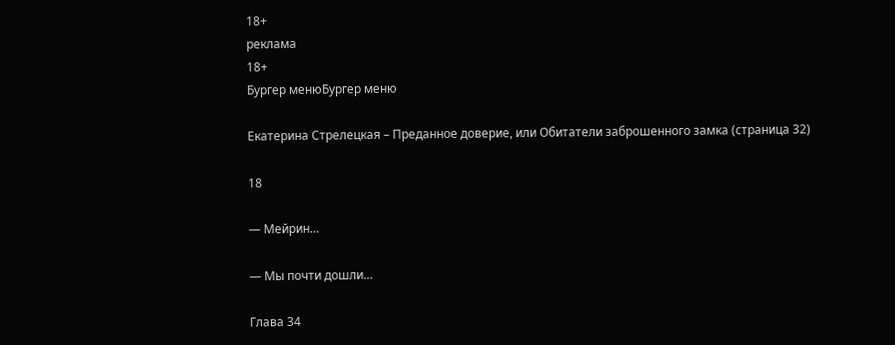18+
реклама
18+
Бургер менюБургер меню

Екатерина Стрелецкая – Преданное доверие, или Обитатели заброшенного замка (страница 32)

18

— Мейрин…

— Мы почти дошли…

Глава 34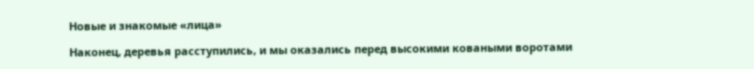Новые и знакомые «лица»

Наконец, деревья расступились, и мы оказались перед высокими коваными воротами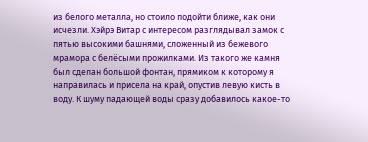из белого металла, но стоило подойти ближе, как они исчезли. Хэйрэ Витар с интересом разглядывал замок с пятью высокими башнями, сложенный из бежевого мрамора с белёсыми прожилками. Из такого же камня был сделан большой фонтан, прямиком к которому я направилась и присела на край, опустив левую кисть в воду. К шуму падающей воды сразу добавилось какое-то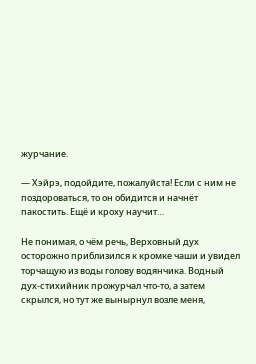журчание.

— Хэйрэ, подойдите, пожалуйста! Если с ним не поздороваться, то он обидится и начнёт пакостить. Ещё и кроху научит…

Не понимая, о чём речь, Верховный дух осторожно приблизился к кромке чаши и увидел торчащую из воды голову водянчика. Водный дух-стихийник прожурчал что-то, а затем скрылся, но тут же вынырнул возле меня,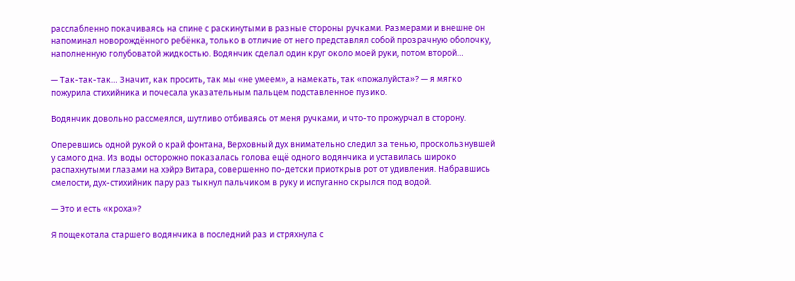расслабленно покачиваясь на спине с раскинутыми в разные стороны ручками. Размерами и внешне он напоминал новорождённого ребёнка, только в отличие от него представлял собой прозрачную оболочку, наполненную голубоватой жидкостью. Водянчик сделал один круг около моей руки, потом второй…

— Так-так-так… Значит, как просить, так мы «не умеем», а намекать, так «пожалуйста»? — я мягко пожурила стихийника и почесала указательным пальцем подставленное пузико.

Водянчик довольно рассмеялся, шутливо отбиваясь от меня ручками, и что-то прожурчал в сторону.

Оперевшись одной рукой о край фонтана, Верховный дух внимательно следил за тенью, проскользнувшей у самого дна. Из воды осторожно показалась голова ещё одного водянчика и уставилась широко распахнутыми глазами на хэйрэ Витара, совершенно по-детски приоткрыв рот от удивления. Набравшись смелости, дух-стихийник пару раз тыкнул пальчиком в руку и испуганно скрылся под водой.

— Это и есть «кроха»?

Я пощекотала старшего водянчика в последний раз и стряхнула с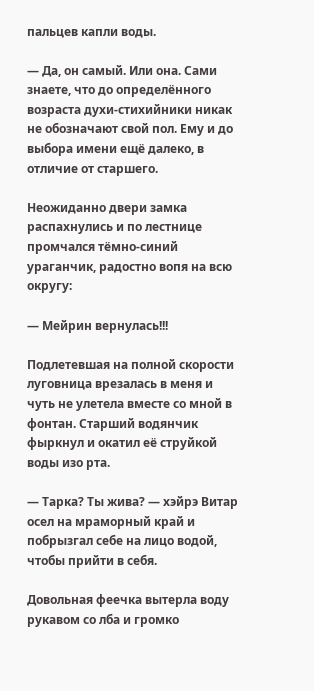пальцев капли воды.

— Да, он самый. Или она. Сами знаете, что до определённого возраста духи-стихийники никак не обозначают свой пол. Ему и до выбора имени ещё далеко, в отличие от старшего.

Неожиданно двери замка распахнулись и по лестнице промчался тёмно-синий ураганчик, радостно вопя на всю округу:

— Мейрин вернулась!!!

Подлетевшая на полной скорости луговница врезалась в меня и чуть не улетела вместе со мной в фонтан. Старший водянчик фыркнул и окатил её струйкой воды изо рта.

— Тарка? Ты жива? — хэйрэ Витар осел на мраморный край и побрызгал себе на лицо водой, чтобы прийти в себя.

Довольная феечка вытерла воду рукавом со лба и громко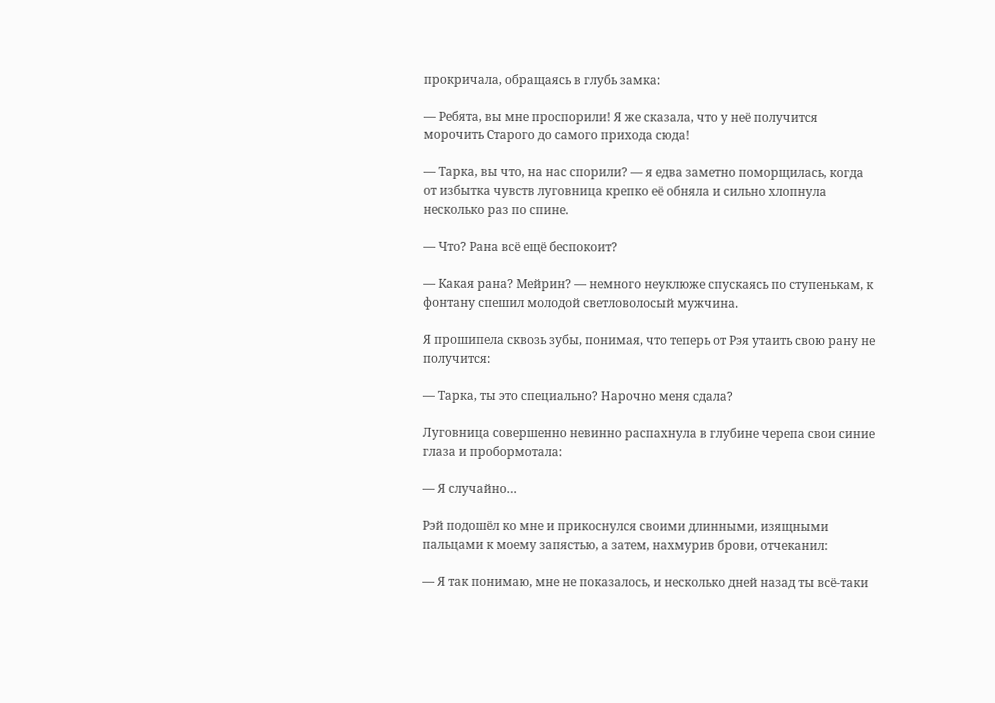прокричала, обращаясь в глубь замка:

— Ребята, вы мне проспорили! Я же сказала, что у неё получится морочить Старого до самого прихода сюда!

— Тарка, вы что, на нас спорили? — я едва заметно поморщилась, когда от избытка чувств луговница крепко её обняла и сильно хлопнула несколько раз по спине.

— Что? Рана всё ещё беспокоит?

— Какая рана? Мейрин? — немного неуклюже спускаясь по ступенькам, к фонтану спешил молодой светловолосый мужчина.

Я прошипела сквозь зубы, понимая, что теперь от Рэя утаить свою рану не получится:

— Тарка, ты это специально? Нарочно меня сдала?

Луговница совершенно невинно распахнула в глубине черепа свои синие глаза и пробормотала:

— Я случайно…

Рэй подошёл ко мне и прикоснулся своими длинными, изящными пальцами к моему запястью, а затем, нахмурив брови, отчеканил:

— Я так понимаю, мне не показалось, и несколько дней назад ты всё-таки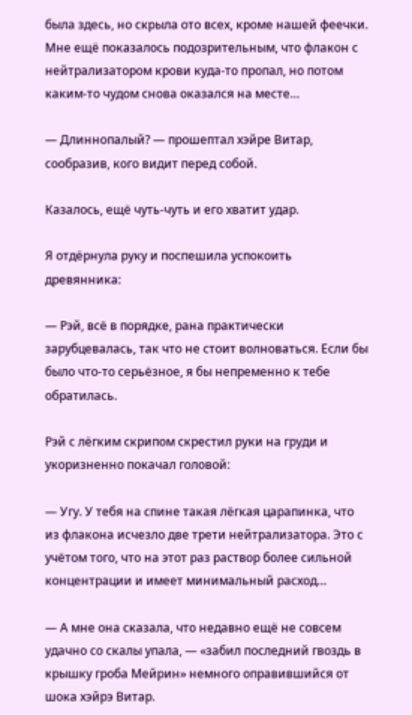была здесь, но скрыла ото всех, кроме нашей феечки. Мне ещё показалось подозрительным, что флакон с нейтрализатором крови куда-то пропал, но потом каким-то чудом снова оказался на месте…

— Длиннопалый? — прошептал хэйре Витар, сообразив, кого видит перед собой.

Казалось, ещё чуть-чуть и его хватит удар.

Я отдёрнула руку и поспешила успокоить древянника:

— Рэй, всё в порядке, рана практически зарубцевалась, так что не стоит волноваться. Если бы было что-то серьёзное, я бы непременно к тебе обратилась.

Рэй с лёгким скрипом скрестил руки на груди и укоризненно покачал головой:

— Угу. У тебя на спине такая лёгкая царапинка, что из флакона исчезло две трети нейтрализатора. Это с учётом того, что на этот раз раствор более сильной концентрации и имеет минимальный расход…

— А мне она сказала, что недавно ещё не совсем удачно со скалы упала, — «забил последний гвоздь в крышку гроба Мейрин» немного оправившийся от шока хэйрэ Витар.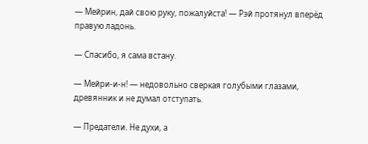— Мейрин, дай свою руку, пожалуйста! — Рэй протянул вперёд правую ладонь.

— Спасибо, я сама встану.

— Мейри-и-н! — недовольно сверкая голубыми глазами, древянник и не думал отступать.

— Предатели. Не духи, а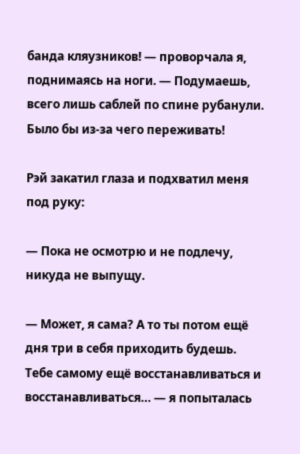банда кляузников! — проворчала я, поднимаясь на ноги. — Подумаешь, всего лишь саблей по спине рубанули. Было бы из-за чего переживать!

Рэй закатил глаза и подхватил меня под руку:

— Пока не осмотрю и не подлечу, никуда не выпущу.

— Может, я сама? А то ты потом ещё дня три в себя приходить будешь. Тебе самому ещё восстанавливаться и восстанавливаться… — я попыталась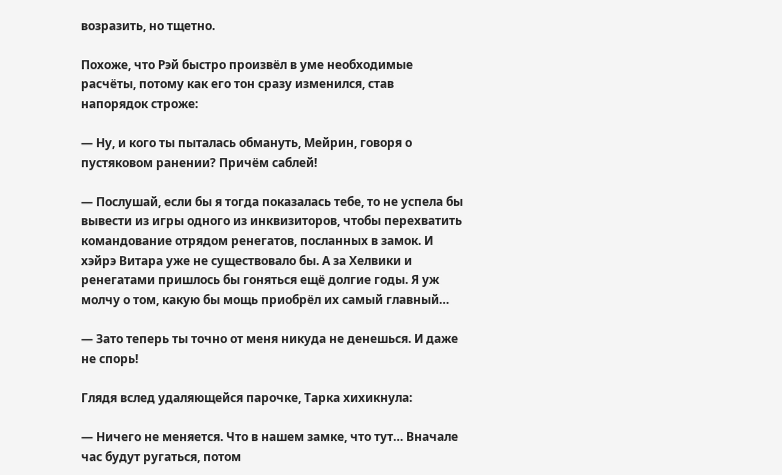возразить, но тщетно.

Похоже, что Рэй быстро произвёл в уме необходимые расчёты, потому как его тон сразу изменился, став напорядок строже:

— Ну, и кого ты пыталась обмануть, Мейрин, говоря о пустяковом ранении? Причём саблей!

— Послушай, если бы я тогда показалась тебе, то не успела бы вывести из игры одного из инквизиторов, чтобы перехватить командование отрядом ренегатов, посланных в замок. И хэйрэ Витара уже не существовало бы. А за Хелвики и ренегатами пришлось бы гоняться ещё долгие годы. Я уж молчу о том, какую бы мощь приобрёл их самый главный…

— Зато теперь ты точно от меня никуда не денешься. И даже не спорь!

Глядя вслед удаляющейся парочке, Тарка хихикнула:

— Ничего не меняется. Что в нашем замке, что тут… Вначале час будут ругаться, потом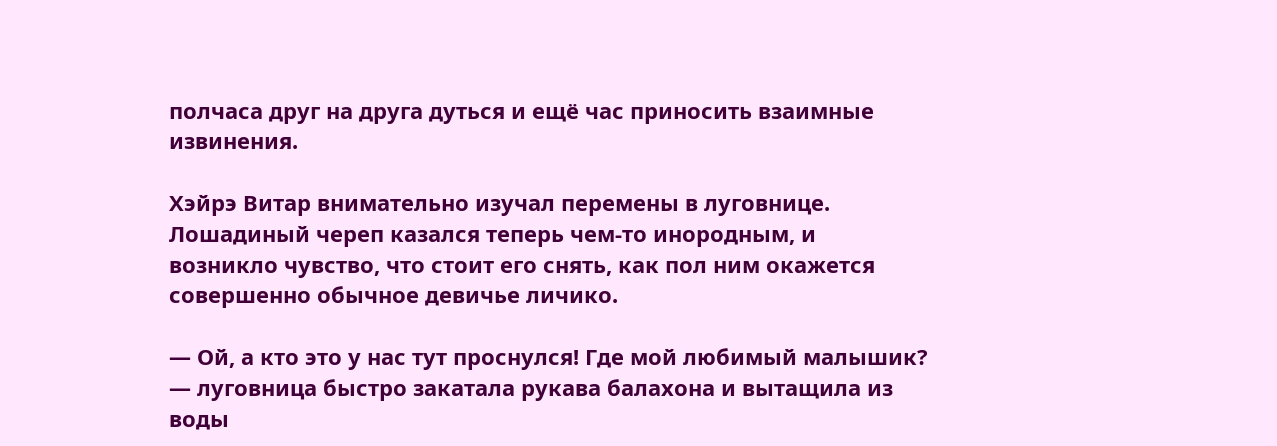полчаса друг на друга дуться и ещё час приносить взаимные извинения.

Хэйрэ Витар внимательно изучал перемены в луговнице. Лошадиный череп казался теперь чем-то инородным, и возникло чувство, что стоит его снять, как пол ним окажется совершенно обычное девичье личико.

— Ой, а кто это у нас тут проснулся! Где мой любимый малышик? — луговница быстро закатала рукава балахона и вытащила из воды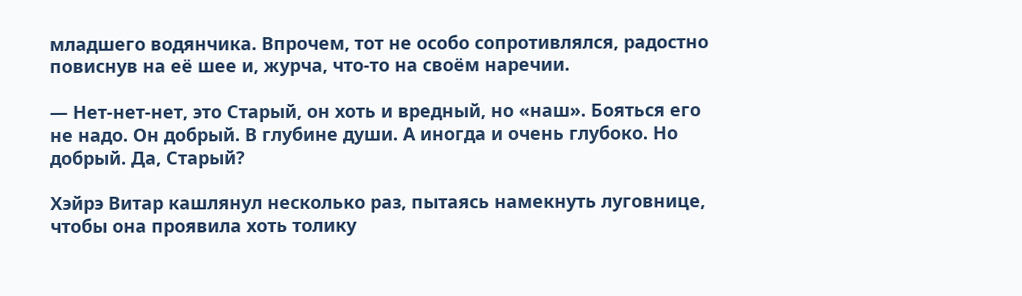младшего водянчика. Впрочем, тот не особо сопротивлялся, радостно повиснув на её шее и, журча, что-то на своём наречии.

— Нет-нет-нет, это Старый, он хоть и вредный, но «наш». Бояться его не надо. Он добрый. В глубине души. А иногда и очень глубоко. Но добрый. Да, Старый?

Хэйрэ Витар кашлянул несколько раз, пытаясь намекнуть луговнице, чтобы она проявила хоть толику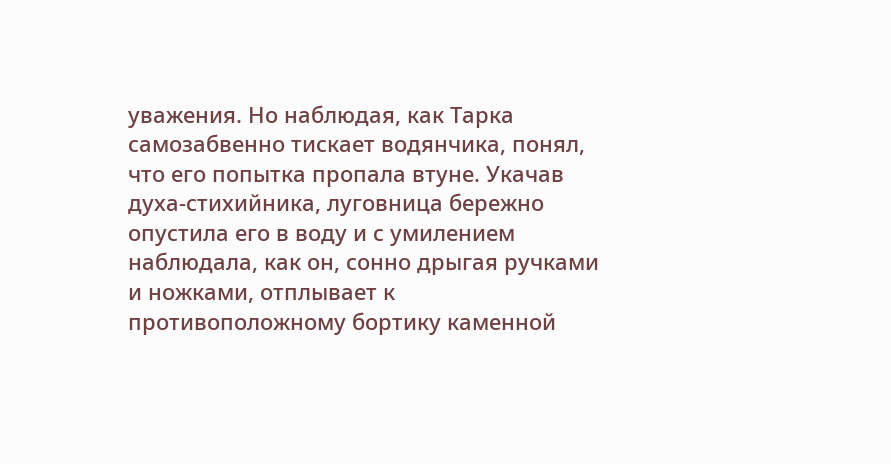уважения. Но наблюдая, как Тарка самозабвенно тискает водянчика, понял, что его попытка пропала втуне. Укачав духа-стихийника, луговница бережно опустила его в воду и с умилением наблюдала, как он, сонно дрыгая ручками и ножками, отплывает к противоположному бортику каменной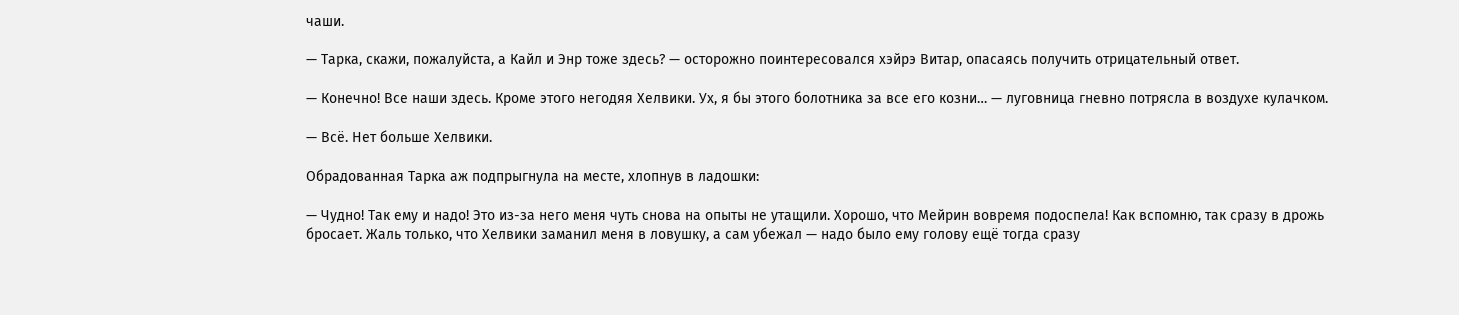чаши.

— Тарка, скажи, пожалуйста, а Кайл и Энр тоже здесь? — осторожно поинтересовался хэйрэ Витар, опасаясь получить отрицательный ответ.

— Конечно! Все наши здесь. Кроме этого негодяя Хелвики. Ух, я бы этого болотника за все его козни… — луговница гневно потрясла в воздухе кулачком.

— Всё. Нет больше Хелвики.

Обрадованная Тарка аж подпрыгнула на месте, хлопнув в ладошки:

— Чудно! Так ему и надо! Это из-за него меня чуть снова на опыты не утащили. Хорошо, что Мейрин вовремя подоспела! Как вспомню, так сразу в дрожь бросает. Жаль только, что Хелвики заманил меня в ловушку, а сам убежал — надо было ему голову ещё тогда сразу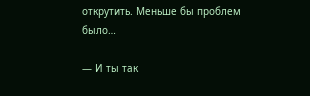открутить. Меньше бы проблем было…

— И ты так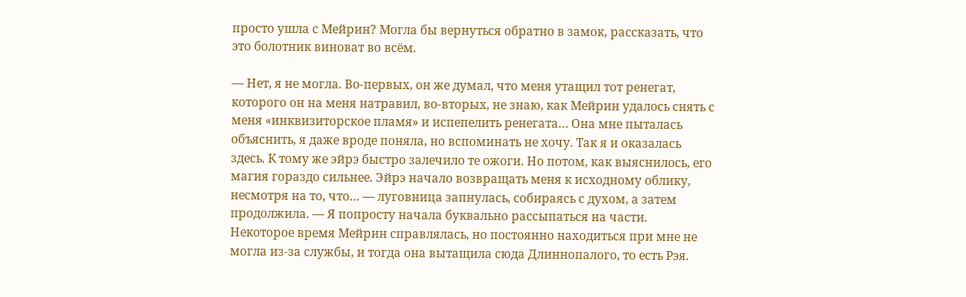просто ушла с Мейрин? Могла бы вернуться обратно в замок, рассказать, что это болотник виноват во всём.

— Нет, я не могла. Во-первых, он же думал, что меня утащил тот ренегат, которого он на меня натравил, во-вторых, не знаю, как Мейрин удалось снять с меня «инквизиторское пламя» и испепелить ренегата… Она мне пыталась объяснить, я даже вроде поняла, но вспоминать не хочу. Так я и оказалась здесь. К тому же эйрэ быстро залечило те ожоги. Но потом, как выяснилось, его магия гораздо сильнее. Эйрэ начало возвращать меня к исходному облику, несмотря на то, что… — луговница запнулась, собираясь с духом, а затем продолжила. — Я попросту начала буквально рассыпаться на части. Некоторое время Мейрин справлялась, но постоянно находиться при мне не могла из-за службы, и тогда она вытащила сюда Длиннопалого, то есть Рэя.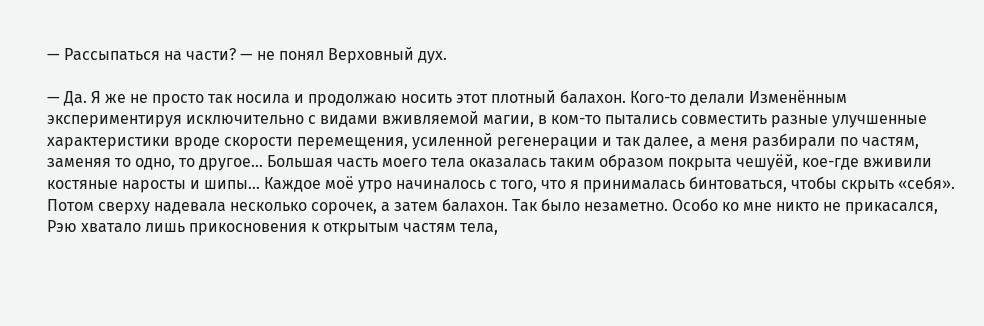— Рассыпаться на части? — не понял Верховный дух.

— Да. Я же не просто так носила и продолжаю носить этот плотный балахон. Кого-то делали Изменённым экспериментируя исключительно с видами вживляемой магии, в ком-то пытались совместить разные улучшенные характеристики вроде скорости перемещения, усиленной регенерации и так далее, а меня разбирали по частям, заменяя то одно, то другое… Большая часть моего тела оказалась таким образом покрыта чешуёй, кое-где вживили костяные наросты и шипы… Каждое моё утро начиналось с того, что я принималась бинтоваться, чтобы скрыть «себя». Потом сверху надевала несколько сорочек, а затем балахон. Так было незаметно. Особо ко мне никто не прикасался, Рэю хватало лишь прикосновения к открытым частям тела,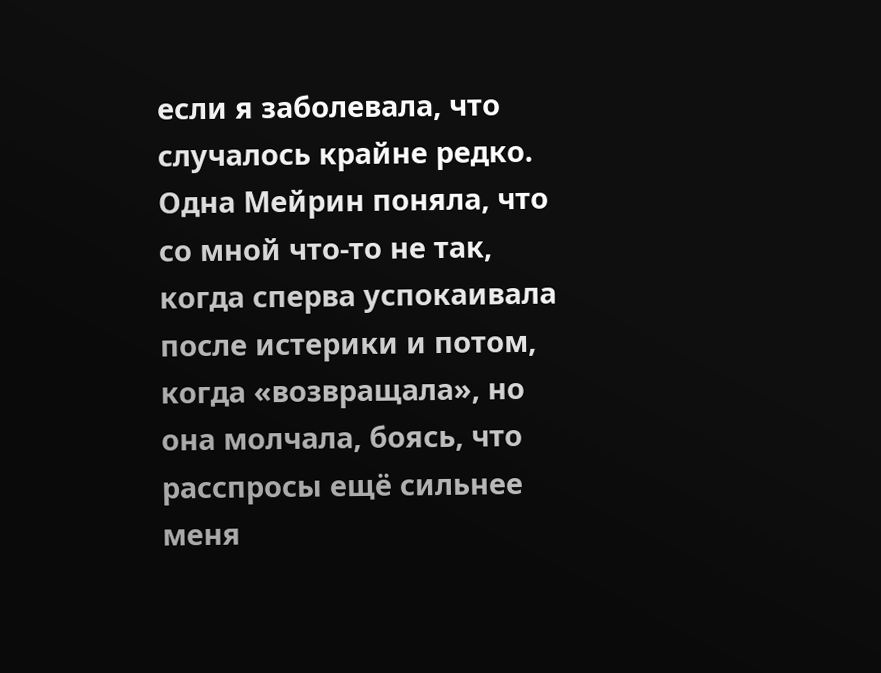если я заболевала, что случалось крайне редко. Одна Мейрин поняла, что со мной что-то не так, когда сперва успокаивала после истерики и потом, когда «возвращала», но она молчала, боясь, что расспросы ещё сильнее меня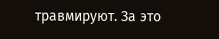травмируют. За это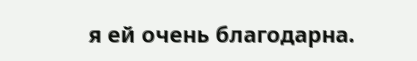я ей очень благодарна.